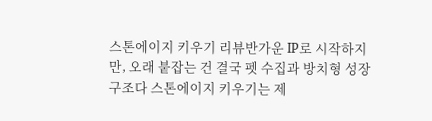스톤에이지 키우기 리뷰반가운 IP로 시작하지만, 오래 붙잡는 건 결국 펫 수집과 방치형 성장 구조다 스톤에이지 키우기는 제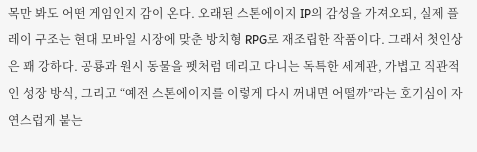목만 봐도 어떤 게임인지 감이 온다. 오래된 스톤에이지 IP의 감성을 가져오되, 실제 플레이 구조는 현대 모바일 시장에 맞춘 방치형 RPG로 재조립한 작품이다. 그래서 첫인상은 꽤 강하다. 공룡과 원시 동물을 펫처럼 데리고 다니는 독특한 세계관, 가볍고 직관적인 성장 방식, 그리고 “예전 스톤에이지를 이렇게 다시 꺼내면 어떨까”라는 호기심이 자연스럽게 붙는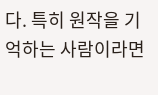다. 특히 원작을 기억하는 사람이라면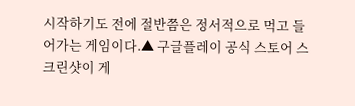시작하기도 전에 절반쯤은 정서적으로 먹고 들어가는 게임이다.▲ 구글플레이 공식 스토어 스크린샷이 게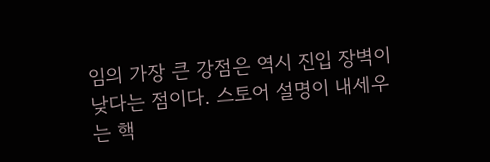임의 가장 큰 강점은 역시 진입 장벽이 낮다는 점이다. 스토어 설명이 내세우는 핵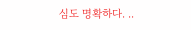심도 명확하다. ..